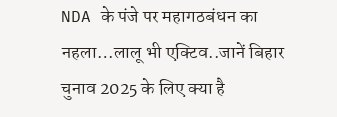NDA के पंजे पर महागठबंधन का नहला…लालू भी एक्टिव..जानें बिहार चुनाव 2025 के लिए क्या है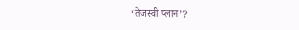‘तेजस्वी प्लान’?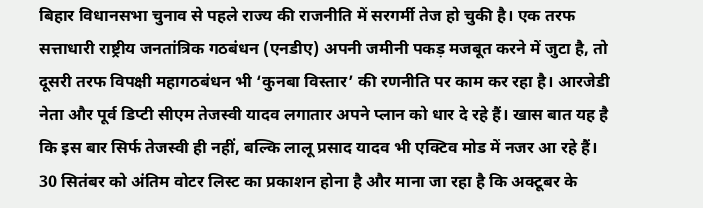बिहार विधानसभा चुनाव से पहले राज्य की राजनीति में सरगर्मी तेज हो चुकी है। एक तरफ सत्ताधारी राष्ट्रीय जनतांत्रिक गठबंधन (एनडीए) अपनी जमीनी पकड़ मजबूत करने में जुटा है, तो दूसरी तरफ विपक्षी महागठबंधन भी ‘कुनबा विस्तार’ की रणनीति पर काम कर रहा है। आरजेडी नेता और पूर्व डिप्टी सीएम तेजस्वी यादव लगातार अपने प्लान को धार दे रहे हैं। खास बात यह है कि इस बार सिर्फ तेजस्वी ही नहीं, बल्कि लालू प्रसाद यादव भी एक्टिव मोड में नजर आ रहे हैं।
30 सितंबर को अंतिम वोटर लिस्ट का प्रकाशन होना है और माना जा रहा है कि अक्टूबर के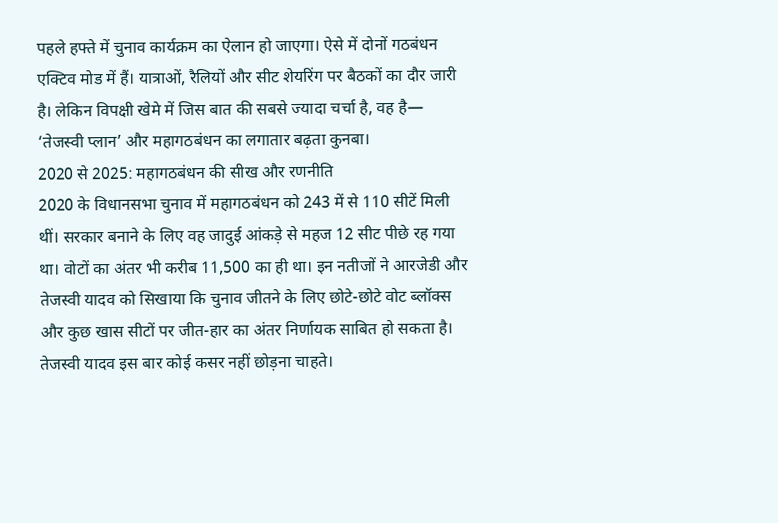पहले हफ्ते में चुनाव कार्यक्रम का ऐलान हो जाएगा। ऐसे में दोनों गठबंधन एक्टिव मोड में हैं। यात्राओं, रैलियों और सीट शेयरिंग पर बैठकों का दौर जारी है। लेकिन विपक्षी खेमे में जिस बात की सबसे ज्यादा चर्चा है, वह है— ‘तेजस्वी प्लान’ और महागठबंधन का लगातार बढ़ता कुनबा।
2020 से 2025: महागठबंधन की सीख और रणनीति
2020 के विधानसभा चुनाव में महागठबंधन को 243 में से 110 सीटें मिली थीं। सरकार बनाने के लिए वह जादुई आंकड़े से महज 12 सीट पीछे रह गया था। वोटों का अंतर भी करीब 11,500 का ही था। इन नतीजों ने आरजेडी और तेजस्वी यादव को सिखाया कि चुनाव जीतने के लिए छोटे-छोटे वोट ब्लॉक्स और कुछ खास सीटों पर जीत-हार का अंतर निर्णायक साबित हो सकता है।
तेजस्वी यादव इस बार कोई कसर नहीं छोड़ना चाहते।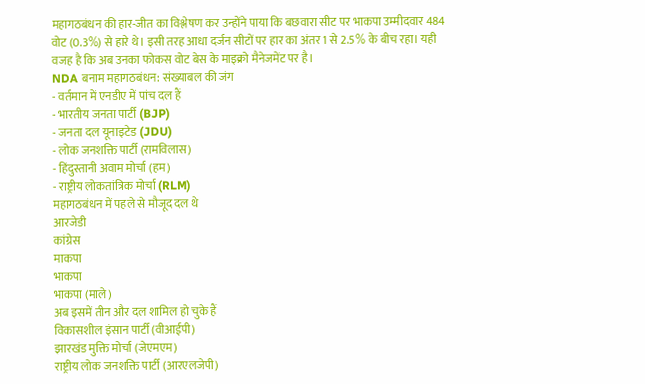महागठबंधन की हार-जीत का विश्लेषण कर उन्होंने पाया कि बछवारा सीट पर भाकपा उम्मीदवार 484 वोट (0.3%) से हारे थे। इसी तरह आधा दर्जन सीटों पर हार का अंतर 1 से 2.5% के बीच रहा। यही वजह है कि अब उनका फोकस वोट बेस के माइक्रो मैनेजमेंट पर है।
NDA बनाम महागठबंधन: संख्याबल की जंग
- वर्तमान में एनडीए में पांच दल हैं
- भारतीय जनता पार्टी (BJP)
- जनता दल यूनाइटेड (JDU)
- लोक जनशक्ति पार्टी (रामविलास)
- हिंदुस्तानी अवाम मोर्चा (हम)
- राष्ट्रीय लोकतांत्रिक मोर्चा (RLM)
महागठबंधन में पहले से मौजूद दल थे
आरजेडी
कांग्रेस
माकपा
भाकपा
भाकपा (माले)
अब इसमें तीन और दल शामिल हो चुके हैं
विकासशील इंसान पार्टी (वीआईपी)
झारखंड मुक्ति मोर्चा (जेएमएम)
राष्ट्रीय लोक जनशक्ति पार्टी (आरएलजेपी)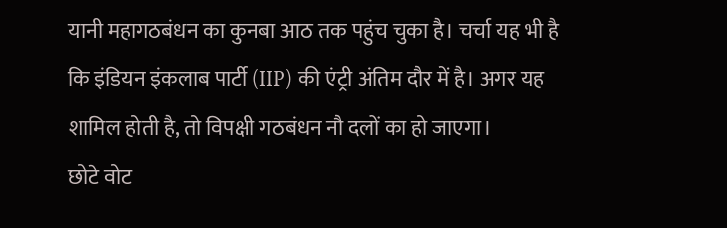यानी महागठबंधन का कुनबा आठ तक पहुंच चुका है। चर्चा यह भी है कि इंडियन इंकलाब पार्टी (IIP) की एंट्री अंतिम दौर में है। अगर यह शामिल होती है, तो विपक्षी गठबंधन नौ दलों का हो जाएगा।
छोटे वोट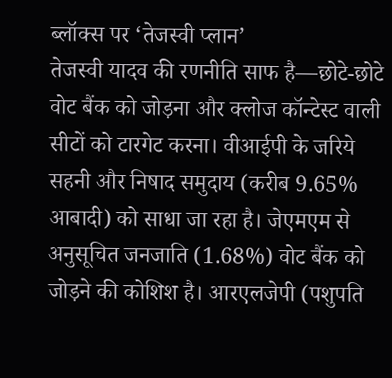ब्लॉक्स पर ‘तेजस्वी प्लान’
तेजस्वी यादव की रणनीति साफ है—छोटे-छोटे वोट बैंक को जोड़ना और क्लोज कॉन्टेस्ट वाली सीटों को टारगेट करना। वीआईपी के जरिये सहनी और निषाद समुदाय (करीब 9.65% आबादी) को साधा जा रहा है। जेएमएम से अनुसूचित जनजाति (1.68%) वोट बैंक को जोड़ने की कोशिश है। आरएलजेपी (पशुपति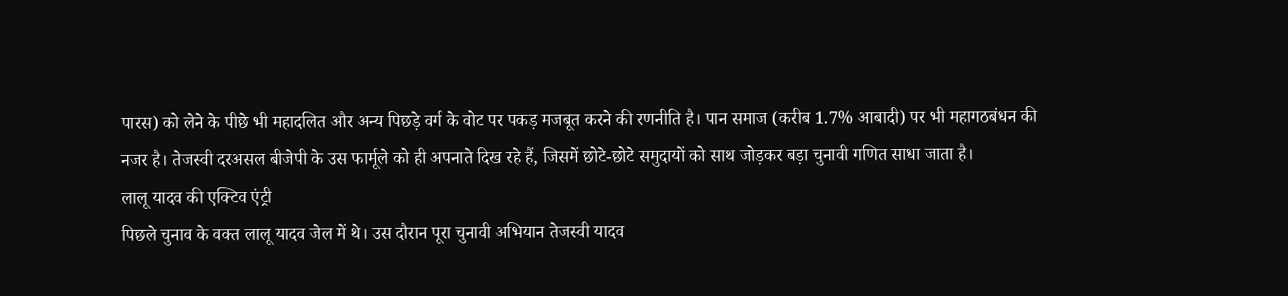पारस) को लेने के पीछे भी महादलित और अन्य पिछड़े वर्ग के वोट पर पकड़ मजबूत करने की रणनीति है। पान समाज (करीब 1.7% आबादी) पर भी महागठबंधन की नजर है। तेजस्वी दरअसल बीजेपी के उस फार्मूले को ही अपनाते दिख रहे हैं, जिसमें छोटे-छोटे समुदायों को साथ जोड़कर बड़ा चुनावी गणित साधा जाता है।
लालू यादव की एक्टिव एंट्री
पिछले चुनाव के वक्त लालू यादव जेल में थे। उस दौरान पूरा चुनावी अभियान तेजस्वी यादव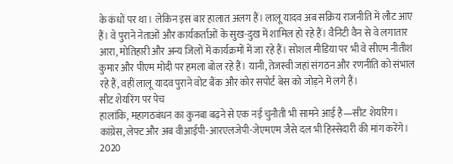के कंधों पर था। लेकिन इस बार हालात अलग हैं। लालू यादव अब सक्रिय राजनीति में लौट आए हैं। वे पुराने नेताओं और कार्यकर्ताओं के सुख-दुख में शामिल हो रहे हैं। वैनिटी वैन से वे लगातार आरा, मोतिहारी और अन्य जिलों में कार्यक्रमों में जा रहे हैं। सोशल मीडिया पर भी वे सीएम नीतीश कुमार और पीएम मोदी पर हमला बोल रहे हैं। यानी, तेजस्वी जहां संगठन और रणनीति को संभाल रहे हैं, वहीं लालू यादव पुराने वोट बैंक और कोर सपोर्ट बेस को जोड़ने में लगे हैं।
सीट शेयरिंग पर पेच
हालांकि, महागठबंधन का कुनबा बढ़ने से एक नई चुनौती भी सामने आई है—सीट शेयरिंग। कांग्रेस, लेफ्ट और अब वीआईपी-आरएलजेपी-जेएमएम जैसे दल भी हिस्सेदारी की मांग करेंगे। 2020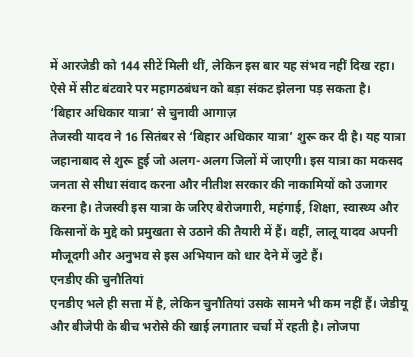में आरजेडी को 144 सीटें मिली थीं, लेकिन इस बार यह संभव नहीं दिख रहा। ऐसे में सीट बंटवारे पर महागठबंधन को बड़ा संकट झेलना पड़ सकता है।
‘बिहार अधिकार यात्रा’ से चुनावी आगाज़
तेजस्वी यादव ने 16 सितंबर से ‘बिहार अधिकार यात्रा’ शुरू कर दी है। यह यात्रा जहानाबाद से शुरू हुई जो अलग-अलग जिलों में जाएगी। इस यात्रा का मकसद जनता से सीधा संवाद करना और नीतीश सरकार की नाकामियों को उजागर करना है। तेजस्वी इस यात्रा के जरिए बेरोजगारी, महंगाई, शिक्षा, स्वास्थ्य और किसानों के मुद्दे को प्रमुखता से उठाने की तैयारी में हैं। वहीं, लालू यादव अपनी मौजूदगी और अनुभव से इस अभियान को धार देने में जुटे हैं।
एनडीए की चुनौतियां
एनडीए भले ही सत्ता में है, लेकिन चुनौतियां उसके सामने भी कम नहीं हैं। जेडीयू और बीजेपी के बीच भरोसे की खाई लगातार चर्चा में रहती है। लोजपा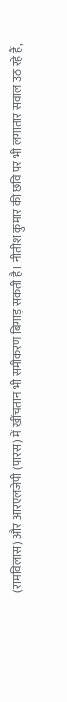(रामविलास) और आरएलजेपी (पारस) में खींचतान भी समीकरण बिगाड़ सकती है। नीतीश कुमार की छवि पर भी लगातार सवाल उठ रहे हैं,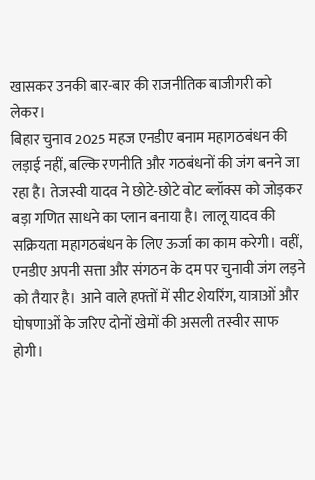खासकर उनकी बार-बार की राजनीतिक बाजीगरी को लेकर।
बिहार चुनाव 2025 महज एनडीए बनाम महागठबंधन की लड़ाई नहीं, बल्कि रणनीति और गठबंधनों की जंग बनने जा रहा है। तेजस्वी यादव ने छोटे-छोटे वोट ब्लॉक्स को जोड़कर बड़ा गणित साधने का प्लान बनाया है। लालू यादव की सक्रियता महागठबंधन के लिए ऊर्जा का काम करेगी। वहीं, एनडीए अपनी सत्ता और संगठन के दम पर चुनावी जंग लड़ने को तैयार है। आने वाले हफ्तों में सीट शेयरिंग, यात्राओं और घोषणाओं के जरिए दोनों खेमों की असली तस्वीर साफ होगी।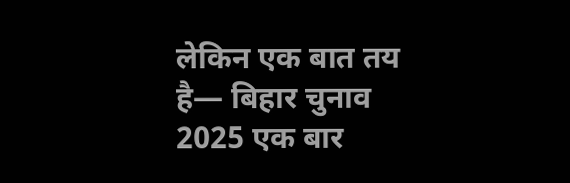लेकिन एक बात तय है— बिहार चुनाव 2025 एक बार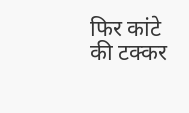फिर कांटे की टक्कर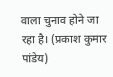वाला चुनाव होने जा रहा है। (प्रकाश कुमार पांडेय)